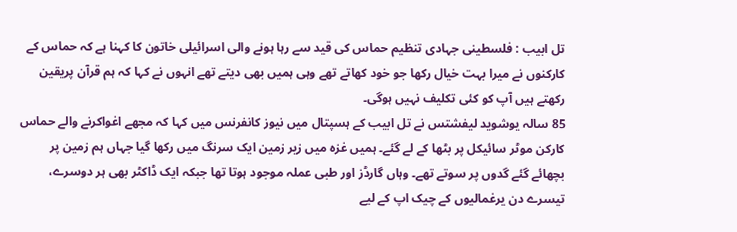تل ابیب : فلسطینی جہادی تنظیم حماس کی قید سے رہا ہونے والی اسرائیلی خاتون کا کہنا ہے کہ حماس کے کارکنوں نے میرا بہت خیال رکھا جو خود کھاتے تھے وہی ہمیں بھی دیتے تھے انہوں نے کہا کہ ہم قرآن پریقین رکھتے ہیں آپ کو کئی تکلیف نہیں ہوگی۔
85 سالہ يوشويد لیفشتس نے تل ابیب کے ہسپتال میں نیوز کانفرنس میں کہا کہ مجھے اغواکرنے والے حماس کارکن موٹر سائیکل پر بٹھا کے لے گئے۔ ہمیں غزہ میں زیر زمین ایک سرنگ میں رکھا گیا جہاں ہم زمین پر بچھائے گئے گدوں پر سوتے تھے۔ وہاں گارڈز اور طبی عملہ موجود ہوتا تھا جبکہ ایک ڈاکٹر بھی ہر دوسرے، تیسرے دن یرغمالیوں کے چیک اپ کے لیے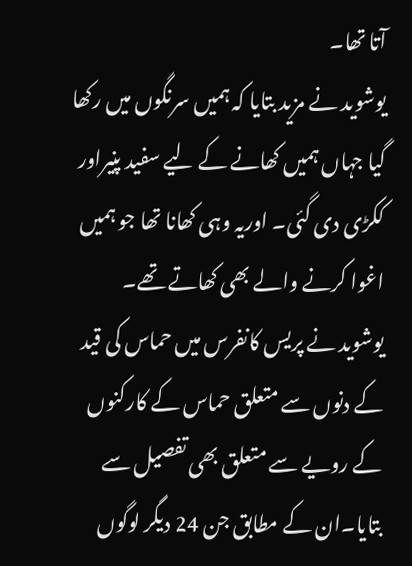آتا تھا۔
يوشويد نے مزید بتایا کہ ہمیں سرنگوں میں رکھا گیا جہاں ہمیں کھانے کے لیے سفید پنیراور ککڑی دی گئی۔ اوریہ وہی کھانا تھا جو ہمیں اغوا کرنے والے بھی کھاتے تھے۔
يوشويد نے پریس کانفرس میں حماس کی قید کے دنوں سے متعلق حماس کے کارکنوں کے رویے سے متعلق بھی تفصیل سے بتایا۔ان کے مطابق جن 24 دیگر لوگوں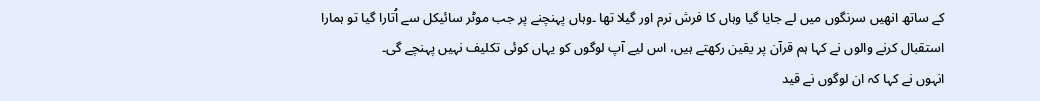کے ساتھ انھیں سرنگوں میں لے جایا گیا وہاں کا فرش نرم اور گیلا تھا ۔وہاں پہنچنے پر جب موٹر سائیکل سے اُتارا گیا تو ہمارا استقبال کرنے والوں نے کہا ہم قرآن پر یقین رکھتے ہیں، اس لیے آپ لوگوں کو یہاں کوئی تکلیف نہیں پہنچے گی۔
انہوں نے کہا کہ ان لوگوں نے قید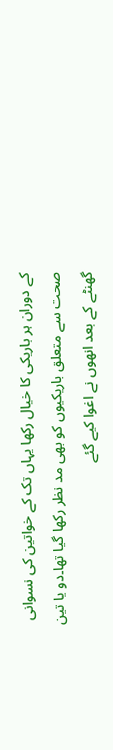کے دوران ہر باریکی کا خیال رکھا یہاں تک کے خواتین کی نسوانی صحت سے متعلق باریکیوں کو بھی مد نظر رکھا گیا تھا۔دو یا تین گھنٹے کے بعد انھوں نے اغوا کیے گئے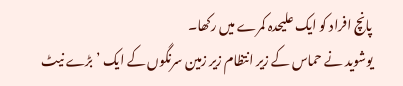پانچ افراد کو ایک علیحدہ کمرے میں رکھا۔
يوشويد نے حماس کے زیر انتظام زیر زمین سرنگوں کے ایک ’بڑے نیٹ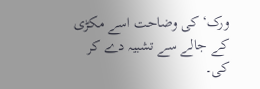ورک‘ کی وضاحت اسے مکڑی کے جالے سے تشبیہ دے کر کی۔